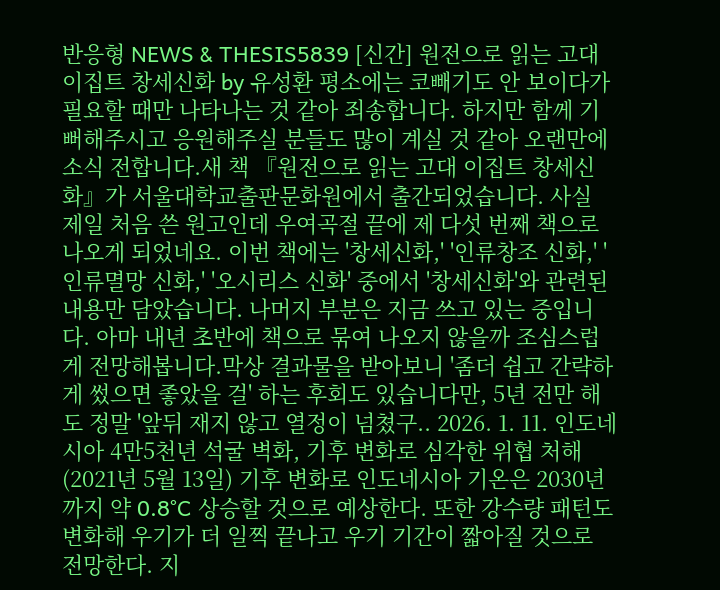반응형 NEWS & THESIS5839 [신간] 원전으로 읽는 고대 이집트 창세신화 by 유성환 평소에는 코빼기도 안 보이다가 필요할 때만 나타나는 것 같아 죄송합니다. 하지만 함께 기뻐해주시고 응원해주실 분들도 많이 계실 것 같아 오랜만에 소식 전합니다.새 책 『원전으로 읽는 고대 이집트 창세신화』가 서울대학교출판문화원에서 출간되었습니다. 사실 제일 처음 쓴 원고인데 우여곡절 끝에 제 다섯 번째 책으로 나오게 되었네요. 이번 책에는 '창세신화,' '인류창조 신화,' '인류멸망 신화,' '오시리스 신화' 중에서 '창세신화'와 관련된 내용만 담았습니다. 나머지 부분은 지금 쓰고 있는 중입니다. 아마 내년 초반에 책으로 묶여 나오지 않을까 조심스럽게 전망해봅니다.막상 결과물을 받아보니 '좀더 쉽고 간략하게 썼으면 좋았을 걸' 하는 후회도 있습니다만, 5년 전만 해도 정말 '앞뒤 재지 않고 열정이 넘쳤구.. 2026. 1. 11. 인도네시아 4만5천년 석굴 벽화, 기후 변화로 심각한 위협 처해 (2021년 5월 13일) 기후 변화로 인도네시아 기온은 2030년까지 약 0.8°C 상승할 것으로 예상한다. 또한 강수량 패턴도 변화해 우기가 더 일찍 끝나고 우기 기간이 짧아질 것으로 전망한다. 지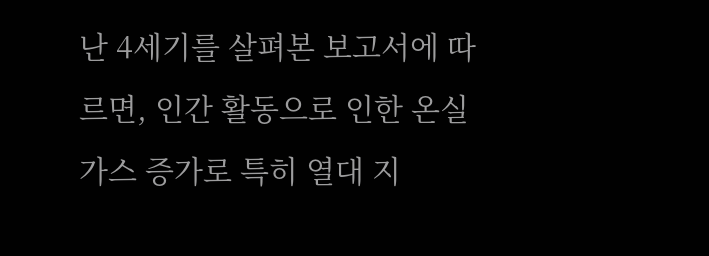난 4세기를 살펴본 보고서에 따르면, 인간 활동으로 인한 온실가스 증가로 특히 열대 지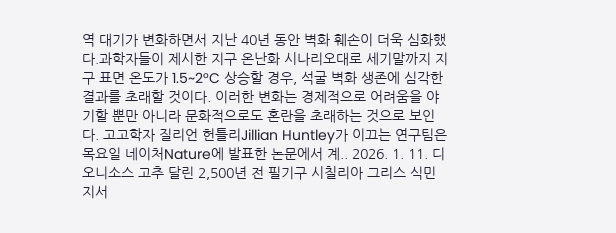역 대기가 변화하면서 지난 40년 동안 벽화 훼손이 더욱 심화했다.과학자들이 제시한 지구 온난화 시나리오대로 세기말까지 지구 표면 온도가 1.5~2°C 상승할 경우, 석굴 벽화 생존에 심각한 결과를 초래할 것이다. 이러한 변화는 경제적으로 어려움을 야기할 뿐만 아니라 문화적으로도 혼란을 초래하는 것으로 보인다. 고고학자 질리언 헌틀리Jillian Huntley가 이끄는 연구팀은 목요일 네이처Nature에 발표한 논문에서 계.. 2026. 1. 11. 디오니소스 고추 달린 2,500년 전 필기구 시칠리아 그리스 식민지서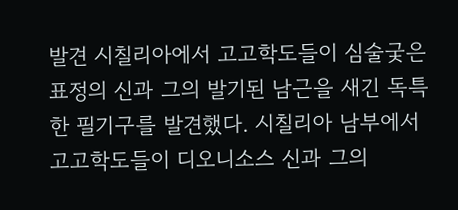발견 시칠리아에서 고고학도들이 심술궂은 표정의 신과 그의 발기된 남근을 새긴 독특한 필기구를 발견했다. 시칠리아 남부에서 고고학도들이 디오니소스 신과 그의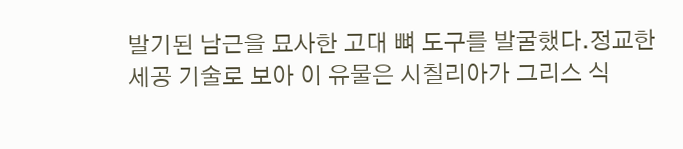발기된 남근을 묘사한 고대 뼈 도구를 발굴했다.정교한 세공 기술로 보아 이 유물은 시칠리아가 그리스 식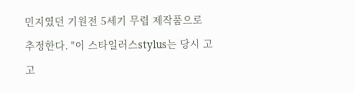민지였던 기원전 5세기 무렵 제작품으로 추정한다. "이 스타일러스stylus는 당시 고고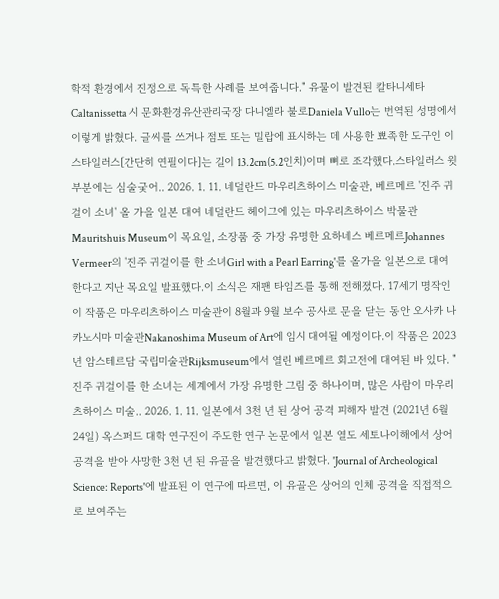학적 환경에서 진정으로 독특한 사례를 보여줍니다." 유물이 발견된 칼타니세타Caltanissetta 시 문화환경유산관리국장 다니엘라 불로Daniela Vullo는 번역된 성명에서 이렇게 밝혔다. 글씨를 쓰거나 점토 또는 밀랍에 표시하는 데 사용한 뾰족한 도구인 이 스타일러스[간단히 연필이다]는 길이 13.2cm(5.2인치)이며 뼈로 조각했다.스타일러스 윗부분에는 심술궂어.. 2026. 1. 11. 네덜란드 마우리츠하이스 미술관, 베르메르 '진주 귀걸이 소녀' 올 가을 일본 대여 네덜란드 헤이그에 있는 마우리츠하이스 박물관Mauritshuis Museum이 목요일, 소장품 중 가장 유명한 요하네스 베르메르Johannes Vermeer의 '진주 귀걸이를 한 소녀Girl with a Pearl Earring'를 올가을 일본으로 대여한다고 지난 목요일 발표했다.이 소식은 재팬 타임즈를 통해 전해졌다. 17세기 명작인 이 작품은 마우리츠하이스 미술관이 8월과 9월 보수 공사로 문을 닫는 동안 오사카 나카노시마 미술관Nakanoshima Museum of Art에 임시 대여될 예정이다.이 작품은 2023년 암스테르담 국립미술관Rijksmuseum에서 열린 베르메르 회고전에 대여된 바 있다. "진주 귀걸이를 한 소녀는 세계에서 가장 유명한 그림 중 하나이며, 많은 사람이 마우리츠하이스 미술.. 2026. 1. 11. 일본에서 3천 년 된 상어 공격 피해자 발견 (2021년 6월 24일) 옥스퍼드 대학 연구진이 주도한 연구 논문에서 일본 열도 세토나이해에서 상어 공격을 받아 사망한 3천 년 된 유골을 발견했다고 밝혔다. 'Journal of Archeological Science: Reports'에 발표된 이 연구에 따르면, 이 유골은 상어의 인체 공격을 직접적으로 보여주는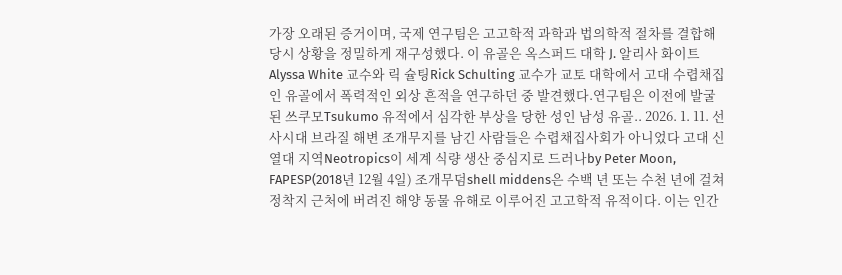가장 오래된 증거이며, 국제 연구팀은 고고학적 과학과 법의학적 절차를 결합해 당시 상황을 정밀하게 재구성했다. 이 유골은 옥스퍼드 대학 J. 알리사 화이트Alyssa White 교수와 릭 슐팅Rick Schulting 교수가 교토 대학에서 고대 수렵채집인 유골에서 폭력적인 외상 흔적을 연구하던 중 발견했다.연구팀은 이전에 발굴된 쓰쿠모Tsukumo 유적에서 심각한 부상을 당한 성인 남성 유골.. 2026. 1. 11. 선사시대 브라질 해변 조개무지를 남긴 사람들은 수렵채집사회가 아니었다 고대 신열대 지역Neotropics이 세계 식량 생산 중심지로 드러나by Peter Moon, FAPESP(2018년 12월 4일) 조개무덤shell middens은 수백 년 또는 수천 년에 걸쳐 정착지 근처에 버려진 해양 동물 유해로 이루어진 고고학적 유적이다. 이는 인간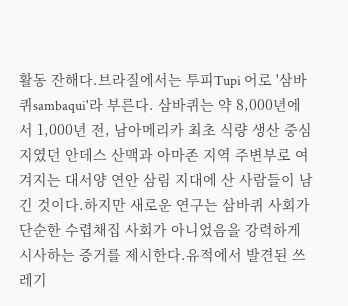활동 잔해다.브라질에서는 투피Tupi 어로 '삼바퀴sambaqui'라 부른다. 삼바퀴는 약 8,000년에서 1,000년 전, 남아메리카 최초 식량 생산 중심지였던 안데스 산맥과 아마존 지역 주변부로 여겨지는 대서양 연안 삼림 지대에 산 사람들이 남긴 것이다.하지만 새로운 연구는 삼바퀴 사회가 단순한 수렵채집 사회가 아니었음을 강력하게 시사하는 증거를 제시한다.유적에서 발견된 쓰레기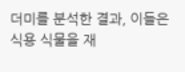더미를 분석한 결과, 이들은 식용 식물을 재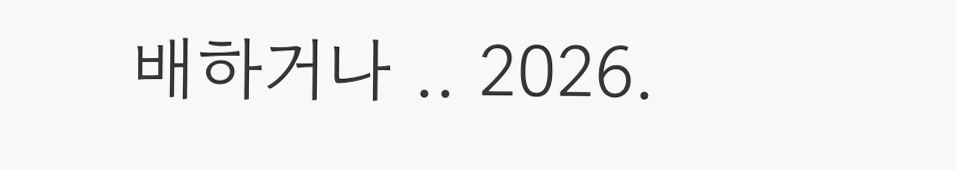배하거나 .. 2026.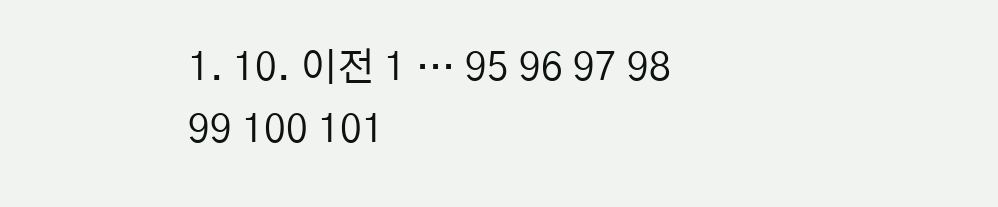1. 10. 이전 1 ··· 95 96 97 98 99 100 101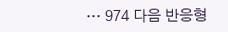··· 974 다음 반응형